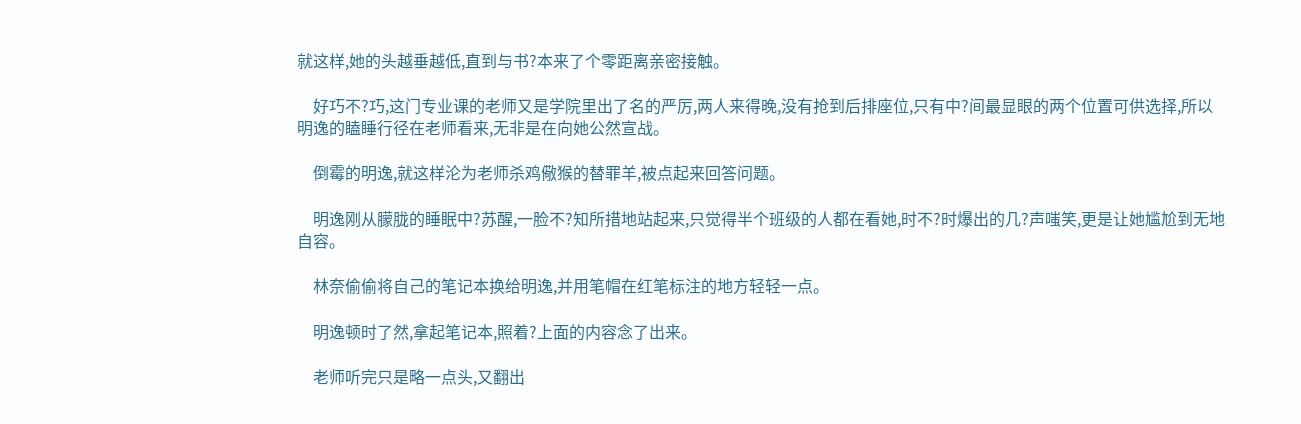就这样,她的头越垂越低,直到与书?本来了个零距离亲密接触。

    好巧不?巧,这门专业课的老师又是学院里出了名的严厉,两人来得晚,没有抢到后排座位,只有中?间最显眼的两个位置可供选择,所以明逸的瞌睡行径在老师看来,无非是在向她公然宣战。

    倒霉的明逸,就这样沦为老师杀鸡儆猴的替罪羊,被点起来回答问题。

    明逸刚从朦胧的睡眠中?苏醒,一脸不?知所措地站起来,只觉得半个班级的人都在看她,时不?时爆出的几?声嗤笑,更是让她尴尬到无地自容。

    林奈偷偷将自己的笔记本换给明逸,并用笔帽在红笔标注的地方轻轻一点。

    明逸顿时了然,拿起笔记本,照着?上面的内容念了出来。

    老师听完只是略一点头,又翻出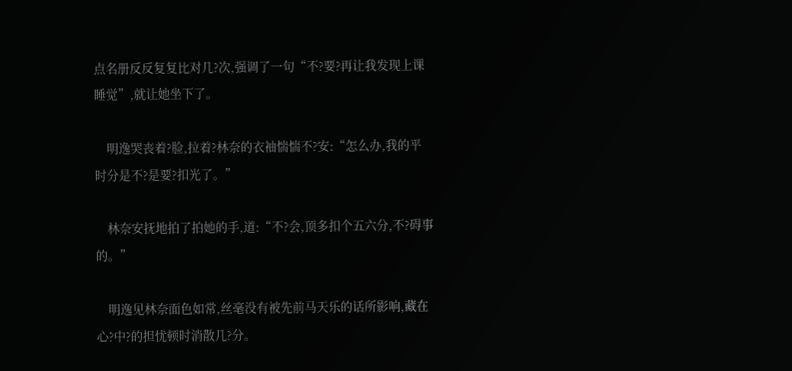点名册反反复复比对几?次,强调了一句“不?要?再让我发现上课睡觉”,就让她坐下了。

    明逸哭丧着?脸,拉着?林奈的衣袖惴惴不?安:“怎么办,我的平时分是不?是要?扣光了。”

    林奈安抚地拍了拍她的手,道:“不?会,顶多扣个五六分,不?碍事的。”

    明逸见林奈面色如常,丝毫没有被先前马天乐的话所影响,藏在心?中?的担忧顿时消散几?分。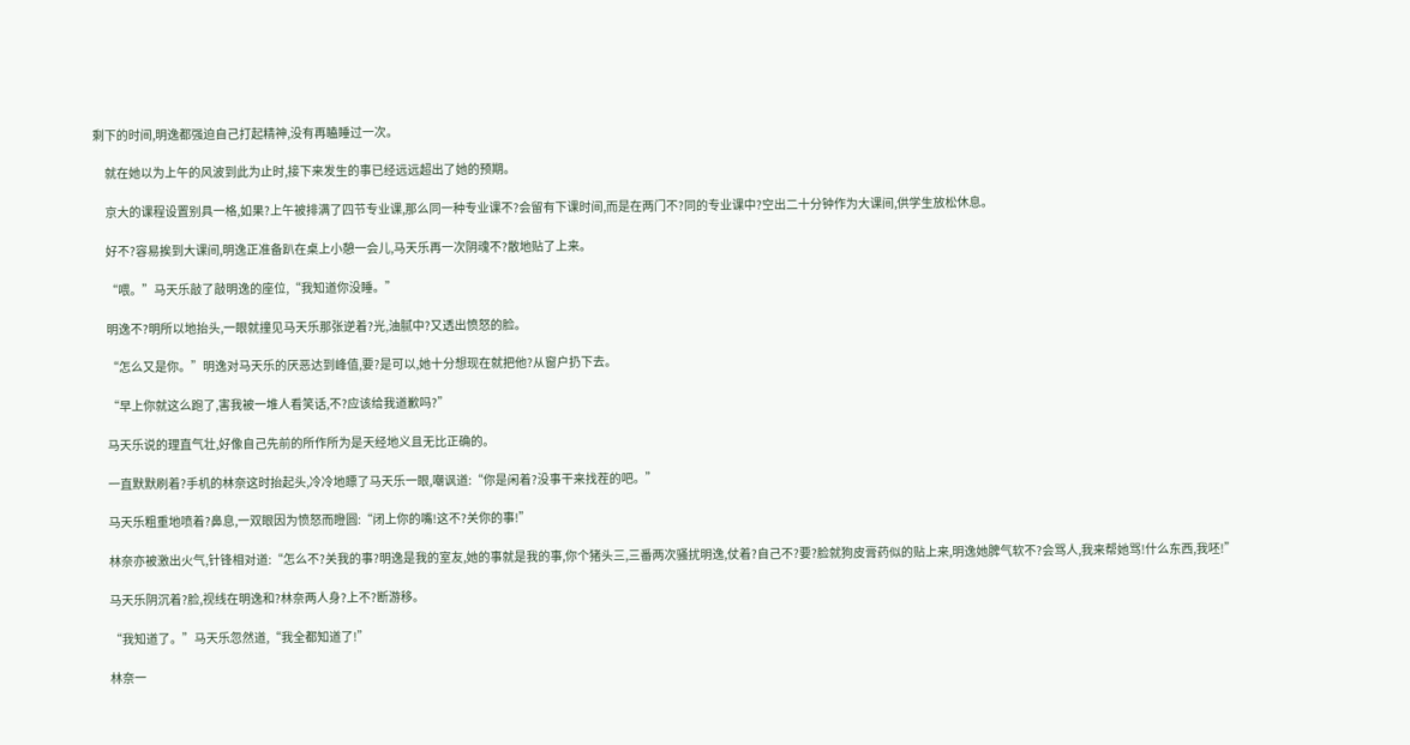剩下的时间,明逸都强迫自己打起精神,没有再瞌睡过一次。

    就在她以为上午的风波到此为止时,接下来发生的事已经远远超出了她的预期。

    京大的课程设置别具一格,如果?上午被排满了四节专业课,那么同一种专业课不?会留有下课时间,而是在两门不?同的专业课中?空出二十分钟作为大课间,供学生放松休息。

    好不?容易挨到大课间,明逸正准备趴在桌上小憩一会儿,马天乐再一次阴魂不?散地贴了上来。

    “喂。”马天乐敲了敲明逸的座位,“我知道你没睡。”

    明逸不?明所以地抬头,一眼就撞见马天乐那张逆着?光,油腻中?又透出愤怒的脸。

    “怎么又是你。”明逸对马天乐的厌恶达到峰值,要?是可以,她十分想现在就把他?从窗户扔下去。

    “早上你就这么跑了,害我被一堆人看笑话,不?应该给我道歉吗?”

    马天乐说的理直气壮,好像自己先前的所作所为是天经地义且无比正确的。

    一直默默刷着?手机的林奈这时抬起头,冷冷地瞟了马天乐一眼,嘲讽道:“你是闲着?没事干来找茬的吧。”

    马天乐粗重地喷着?鼻息,一双眼因为愤怒而瞪圆:“闭上你的嘴!这不?关你的事!”

    林奈亦被激出火气,针锋相对道:“怎么不?关我的事?明逸是我的室友,她的事就是我的事,你个猪头三,三番两次骚扰明逸,仗着?自己不?要?脸就狗皮膏药似的贴上来,明逸她脾气软不?会骂人,我来帮她骂!什么东西,我呸!”

    马天乐阴沉着?脸,视线在明逸和?林奈两人身?上不?断游移。

    “我知道了。”马天乐忽然道,“我全都知道了!”

    林奈一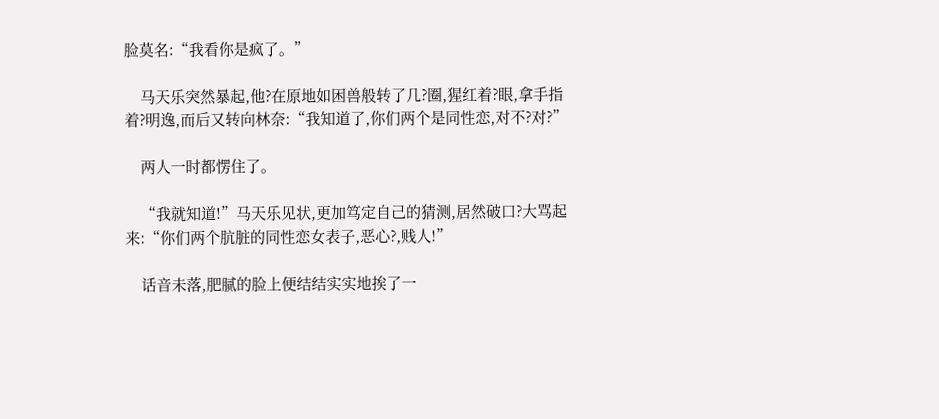脸莫名:“我看你是疯了。”

    马天乐突然暴起,他?在原地如困兽般转了几?圈,猩红着?眼,拿手指着?明逸,而后又转向林奈:“我知道了,你们两个是同性恋,对不?对?”

    两人一时都愣住了。

    “我就知道!”马天乐见状,更加笃定自己的猜测,居然破口?大骂起来:“你们两个肮脏的同性恋女表子,恶心?,贱人!”

    话音未落,肥腻的脸上便结结实实地挨了一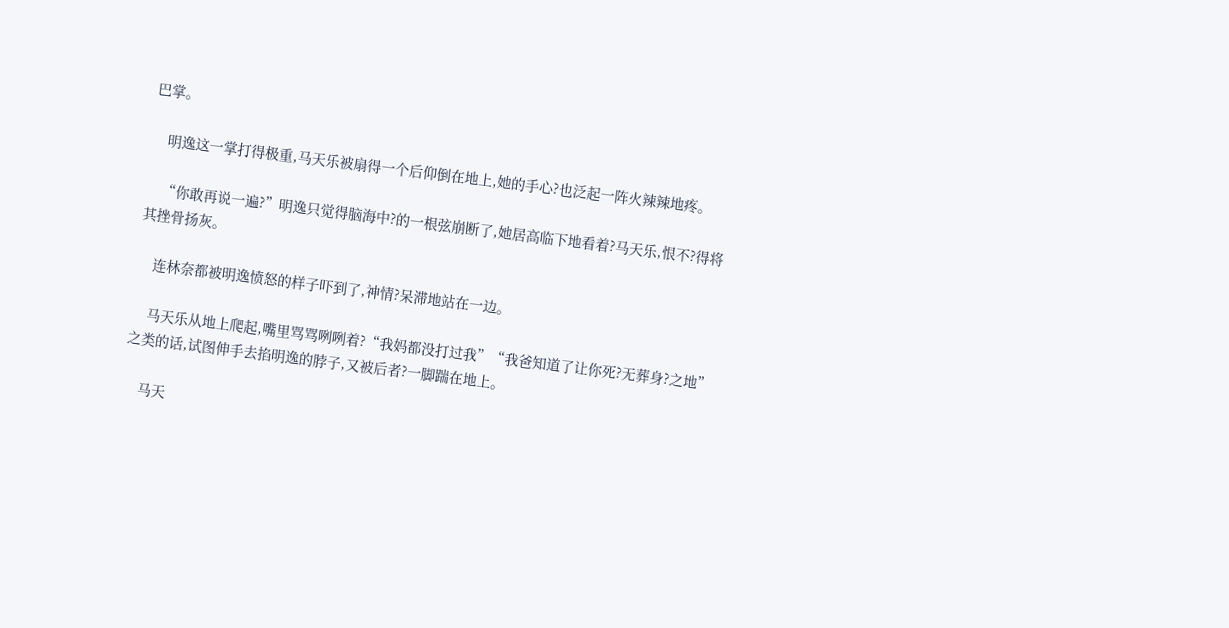巴掌。

    明逸这一掌打得极重,马天乐被扇得一个后仰倒在地上,她的手心?也泛起一阵火辣辣地疼。

    “你敢再说一遍?”明逸只觉得脑海中?的一根弦崩断了,她居高临下地看着?马天乐,恨不?得将其挫骨扬灰。

    连林奈都被明逸愤怒的样子吓到了,神情?呆滞地站在一边。

    马天乐从地上爬起,嘴里骂骂咧咧着?“我妈都没打过我”“我爸知道了让你死?无葬身?之地”之类的话,试图伸手去掐明逸的脖子,又被后者?一脚踹在地上。

    马天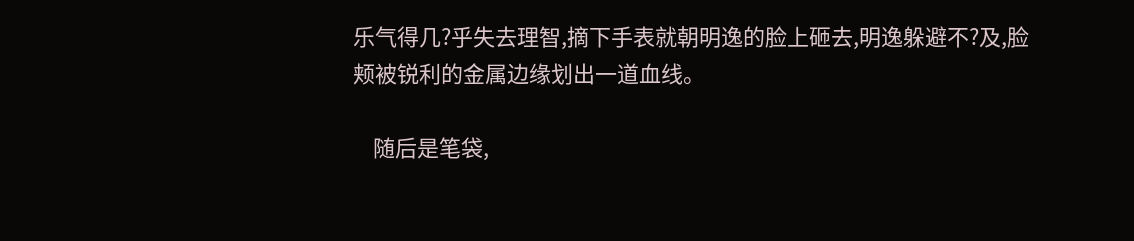乐气得几?乎失去理智,摘下手表就朝明逸的脸上砸去,明逸躲避不?及,脸颊被锐利的金属边缘划出一道血线。

    随后是笔袋,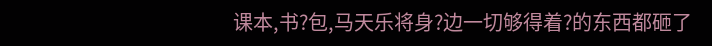课本,书?包,马天乐将身?边一切够得着?的东西都砸了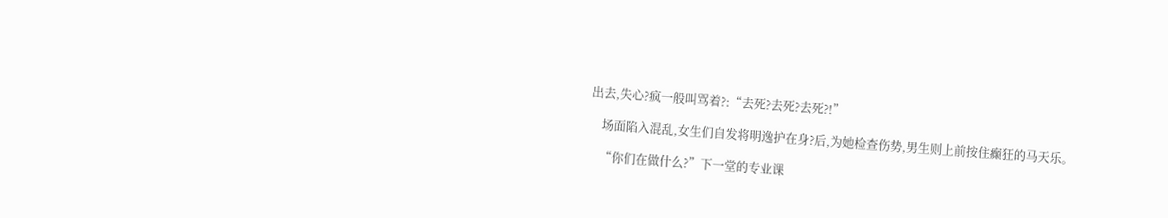出去,失心?疯一般叫骂着?:“去死?去死?去死?!”

    场面陷入混乱,女生们自发将明逸护在身?后,为她检查伤势,男生则上前按住癫狂的马天乐。

    “你们在做什么?”下一堂的专业课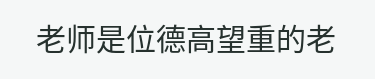老师是位德高望重的老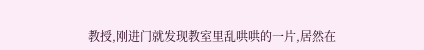教授,刚进门就发现教室里乱哄哄的一片,居然在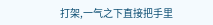打架,一气之下直接把手里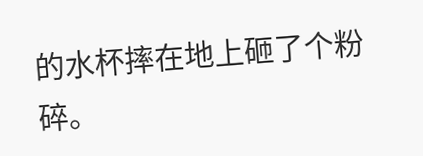的水杯摔在地上砸了个粉碎。